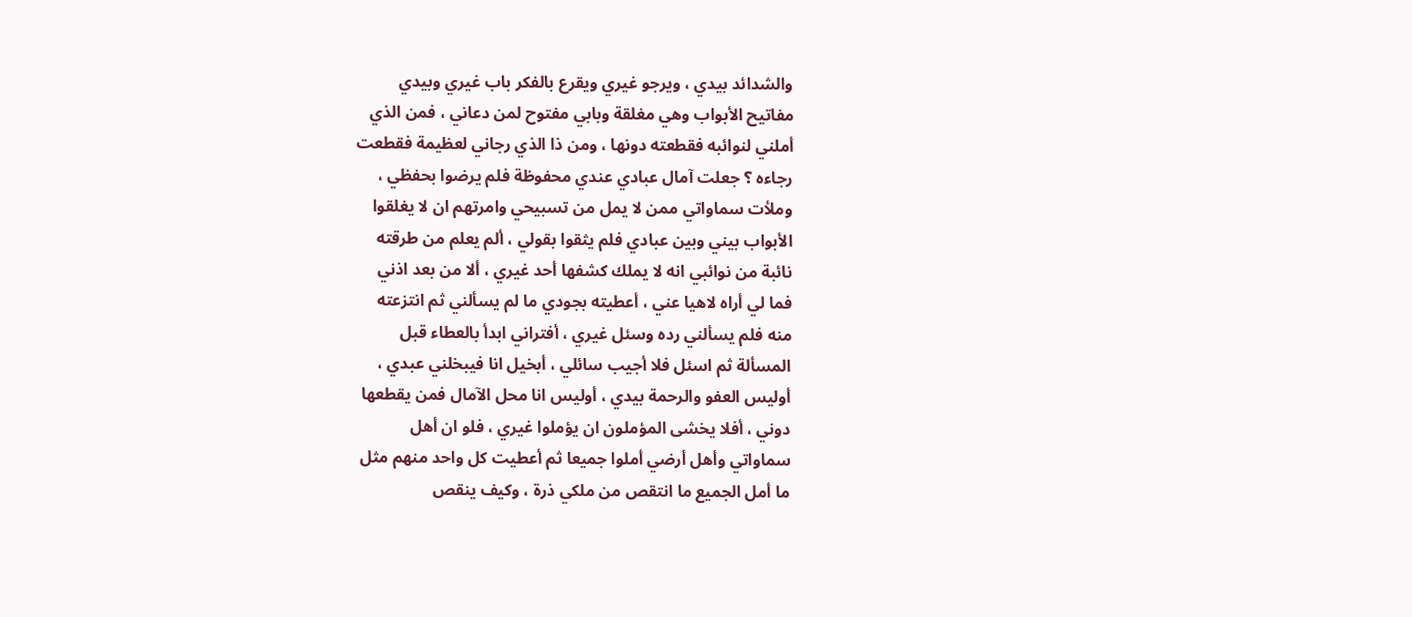والشدائد بيدي ، ويرجو غيري ويقرع بالفكر باب غيري وبيدي
مفاتيح الأبواب وهي مغلقة وبابي مفتوح لمن دعاني ، فمن الذي
أملني لنوائبه فقطعته دونها ، ومن ذا الذي رجاني لعظيمة فقطعت
رجاءه ؟ جعلت آمال عبادي عندي محفوظة فلم يرضوا بحفظي ،
وملأت سماواتي ممن لا يمل من تسبيحي وامرتهم ان لا يغلقوا
الأبواب بيني وبين عبادي فلم يثقوا بقولي ، ألم يعلم من طرقته
نائبة من نوائبي انه لا يملك كشفها أحد غيري ، ألا من بعد اذني
فما لي أراه لاهيا عني ، أعطيته بجودي ما لم يسألني ثم انتزعته
منه فلم يسألني رده وسئل غيري ، أفتراني ابدأ بالعطاء قبل
المسألة ثم اسئل فلا أجيب سائلي ، أبخيل انا فيبخلني عبدي ،
أوليس العفو والرحمة بيدي ، أوليس انا محل الآمال فمن يقطعها
دوني ، أفلا يخشى المؤملون ان يؤملوا غيري ، فلو ان أهل
سماواتي وأهل أرضي أملوا جميعا ثم أعطيت كل واحد منهم مثل
ما أمل الجميع ما انتقص من ملكي ذرة ، وكيف ينقص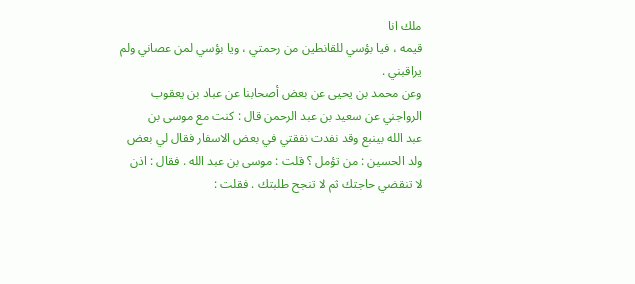ملك انا
قيمه ، فيا بؤسي للقانطين من رحمتي ، ويا بؤسي لمن عصاني ولم
يراقبني .
وعن محمد بن يحيى عن بعض أصحابنا عن عباد بن يعقوب
الرواجني عن سعيد بن عبد الرحمن قال : كنت مع موسى بن
عبد الله بينبع وقد نفدت نفقتي في بعض الاسفار فقال لي بعض
ولد الحسين : من تؤمل ؟ قلت : موسى بن عبد الله . فقال : اذن
لا تنقضي حاجتك ثم لا تنجح طلبتك . فقلت :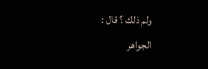ولم ذلك ؟ قال :
الجواهر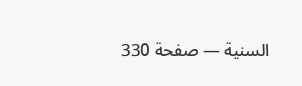السنية — صفحة 330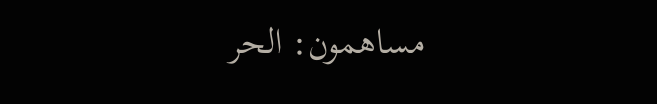مساهمون: الحر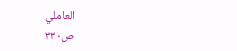العاملي
ص٣٣٠